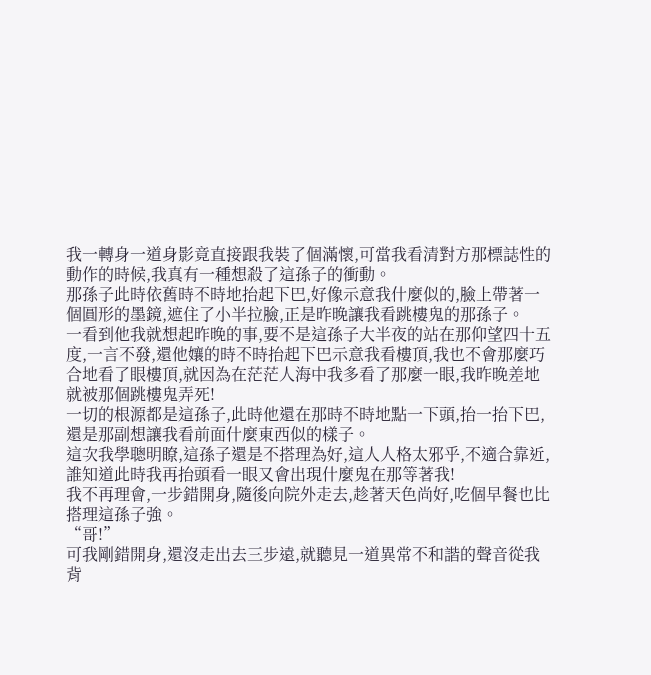我一轉身一道身影竟直接跟我裝了個滿懷,可當我看清對方那標誌性的動作的時候,我真有一種想殺了這孫子的衝動。
那孫子此時依舊時不時地抬起下巴,好像示意我什麼似的,臉上帶著一個圓形的墨鏡,遮住了小半拉臉,正是昨晚讓我看跳樓鬼的那孫子。
一看到他我就想起昨晚的事,要不是這孫子大半夜的站在那仰望四十五度,一言不發,還他孃的時不時抬起下巴示意我看樓頂,我也不會那麼巧合地看了眼樓頂,就因為在茫茫人海中我多看了那麼一眼,我昨晚差地就被那個跳樓鬼弄死!
一切的根源都是這孫子,此時他還在那時不時地點一下頭,抬一抬下巴,還是那副想讓我看前面什麼東西似的樣子。
這次我學聰明瞭,這孫子還是不搭理為好,這人人格太邪乎,不適合靠近,誰知道此時我再抬頭看一眼又會出現什麼鬼在那等著我!
我不再理會,一步錯開身,隨後向院外走去,趁著天色尚好,吃個早餐也比搭理這孫子強。
“哥!”
可我剛錯開身,還沒走出去三步遠,就聽見一道異常不和諧的聲音從我背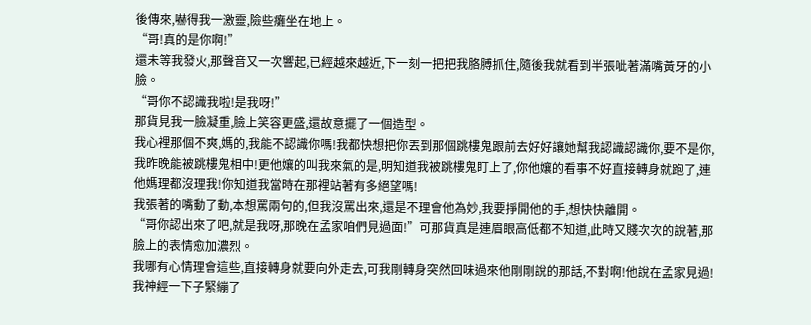後傳來,嚇得我一激靈,險些癱坐在地上。
“哥!真的是你啊!”
還未等我發火,那聲音又一次響起,已經越來越近,下一刻一把把我胳膊抓住,隨後我就看到半張呲著滿嘴黃牙的小臉。
“哥你不認識我啦!是我呀!”
那貨見我一臉凝重,臉上笑容更盛,還故意擺了一個造型。
我心裡那個不爽,媽的,我能不認識你嗎!我都快想把你丟到那個跳樓鬼跟前去好好讓她幫我認識認識你,要不是你,我昨晚能被跳樓鬼相中!更他孃的叫我來氣的是,明知道我被跳樓鬼盯上了,你他孃的看事不好直接轉身就跑了,連他媽理都沒理我!你知道我當時在那裡站著有多絕望嗎!
我張著的嘴動了動,本想罵兩句的,但我沒罵出來,還是不理會他為妙,我要掙開他的手,想快快離開。
“哥你認出來了吧,就是我呀,那晚在孟家咱們見過面!”可那貨真是連眉眼高低都不知道,此時又賤次次的說著,那臉上的表情愈加濃烈。
我哪有心情理會這些,直接轉身就要向外走去,可我剛轉身突然回味過來他剛剛說的那話,不對啊!他說在孟家見過!
我神經一下子緊繃了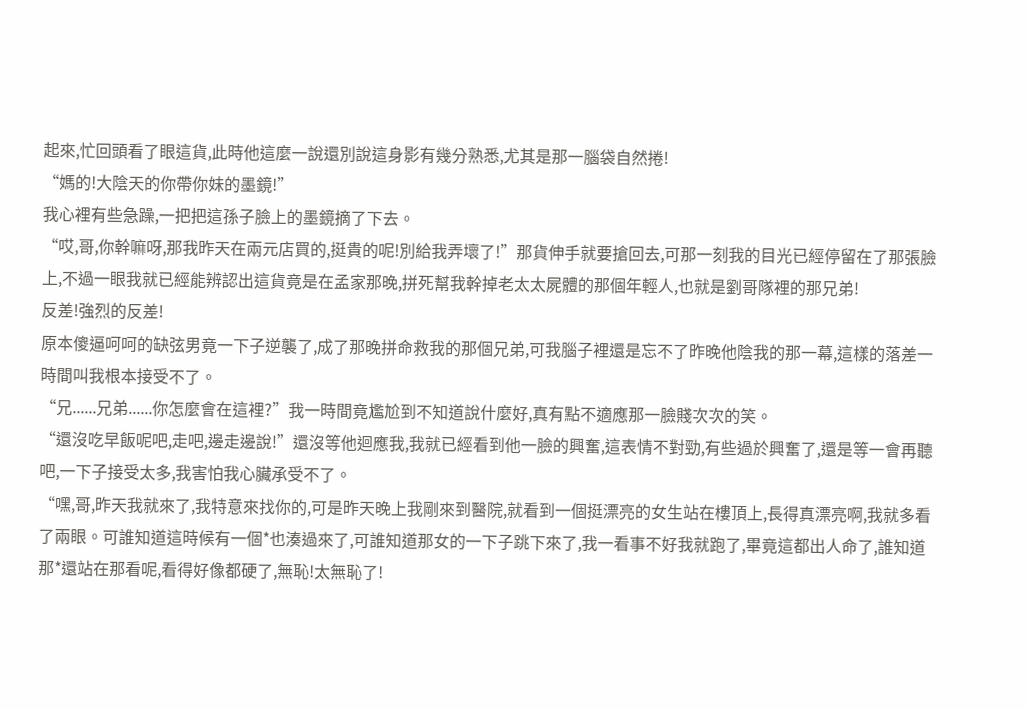起來,忙回頭看了眼這貨,此時他這麼一說還別說這身影有幾分熟悉,尤其是那一腦袋自然捲!
“媽的!大陰天的你帶你妹的墨鏡!”
我心裡有些急躁,一把把這孫子臉上的墨鏡摘了下去。
“哎,哥,你幹嘛呀,那我昨天在兩元店買的,挺貴的呢!別給我弄壞了!”那貨伸手就要搶回去,可那一刻我的目光已經停留在了那張臉上,不過一眼我就已經能辨認出這貨竟是在孟家那晚,拼死幫我幹掉老太太屍體的那個年輕人,也就是劉哥隊裡的那兄弟!
反差!強烈的反差!
原本傻逼呵呵的缺弦男竟一下子逆襲了,成了那晚拼命救我的那個兄弟,可我腦子裡還是忘不了昨晚他陰我的那一幕,這樣的落差一時間叫我根本接受不了。
“兄......兄弟......你怎麼會在這裡?”我一時間竟尷尬到不知道說什麼好,真有點不適應那一臉賤次次的笑。
“還沒吃早飯呢吧,走吧,邊走邊說!”還沒等他迴應我,我就已經看到他一臉的興奮,這表情不對勁,有些過於興奮了,還是等一會再聽吧,一下子接受太多,我害怕我心臟承受不了。
“嘿,哥,昨天我就來了,我特意來找你的,可是昨天晚上我剛來到醫院,就看到一個挺漂亮的女生站在樓頂上,長得真漂亮啊,我就多看了兩眼。可誰知道這時候有一個*也湊過來了,可誰知道那女的一下子跳下來了,我一看事不好我就跑了,畢竟這都出人命了,誰知道那*還站在那看呢,看得好像都硬了,無恥!太無恥了!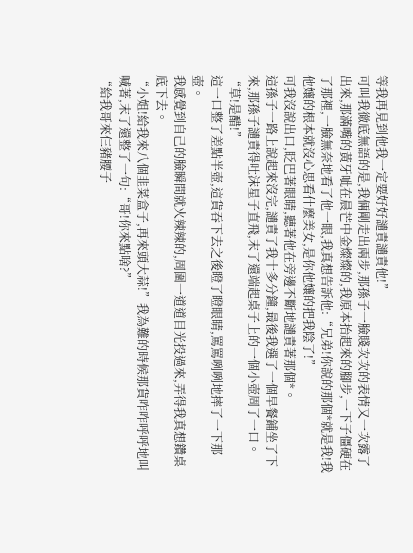等我再見到他我一定要好好譴責譴責他!”
可叫我徹底無語的是,我倆剛走出兩步,那孫子一臉賤次次的表情又一次露了出來,那滿嘴的黃牙呲在晨芒中金燦燦的,我原本抬起來的腳步,一下子僵硬在了那裡,一臉無奈地看了他一眼,我真想告訴他:“兄弟!你說的那個*就是我!我他孃的根本就沒心思看什麼美女,是你他孃的把我陰了!”
可我沒說出口,眨巴著眼睛,聽著他在旁邊不斷地譴責著那個*。
這孫子一路上說起來沒完,譴責了我十多分鐘,最後我選了一個早餐鋪坐了下來,那孫子譴責得吐沫星子直飛,末了還端起桌子上的一個小壺周了一口。
“草!是醋!”
這一口整了差點半壺,這貨吞下去之後瞪了瞪眼睛,罵罵咧咧地摔了一下那壺。
我感覺到自己的臉瞬間就火辣辣的,周圍一道道目光投過來,弄得我真想鑽桌底下去。
“小姐!給我來八個韭菜盒子,再來頭大蒜!”我為難的時候那貨咋咋呼呼地叫喊著,末了還整了一句:“哥!你來點啥?”
“給我哥來仨豬腰子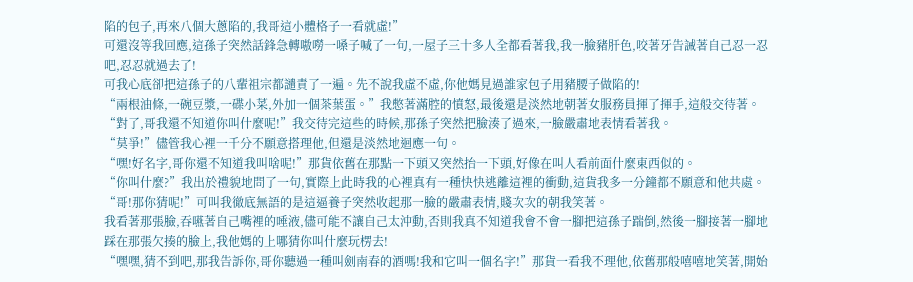陷的包子,再來八個大蔥陷的,我哥這小體格子一看就虛!”
可還沒等我回應,這孫子突然話鋒急轉嗷嘮一嗓子喊了一句,一屋子三十多人全都看著我,我一臉豬肝色,咬著牙告誡著自己忍一忍吧,忍忍就過去了!
可我心底卻把這孫子的八輩祖宗都譴責了一遍。先不說我虛不虛,你他媽見過誰家包子用豬腰子做陷的!
“兩根油條,一碗豆漿,一碟小菜,外加一個茶葉蛋。”我憋著滿腔的憤怒,最後還是淡然地朝著女服務員揮了揮手,這般交待著。
“對了,哥我還不知道你叫什麼呢!”我交待完這些的時候,那孫子突然把臉湊了過來,一臉嚴肅地表情看著我。
“莫爭!”儘管我心裡一千分不願意搭理他,但還是淡然地迴應一句。
“嘿!好名字,哥你還不知道我叫啥呢!”那貨依舊在那點一下頭又突然抬一下頭,好像在叫人看前面什麼東西似的。
“你叫什麼?”我出於禮貌地問了一句,實際上此時我的心裡真有一種快快逃離這裡的衝動,這貨我多一分鐘都不願意和他共處。
“哥!那你猜呢!”可叫我徹底無語的是這逼養子突然收起那一臉的嚴肅表情,賤次次的朝我笑著。
我看著那張臉,吞嚥著自己嘴裡的唾液,儘可能不讓自己太沖動,否則我真不知道我會不會一腳把這孫子踹倒,然後一腳接著一腳地踩在那張欠揍的臉上,我他媽的上哪猜你叫什麼玩楞去!
“嘿嘿,猜不到吧,那我告訴你,哥你聽過一種叫劍南春的酒嗎!我和它叫一個名字!”那貨一看我不理他,依舊那般嘻嘻地笑著,開始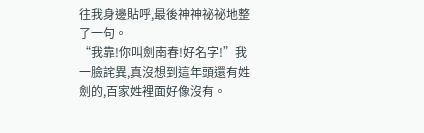往我身邊貼呼,最後神神祕祕地整了一句。
“我靠!你叫劍南春!好名字!”我一臉詫異,真沒想到這年頭還有姓劍的,百家姓裡面好像沒有。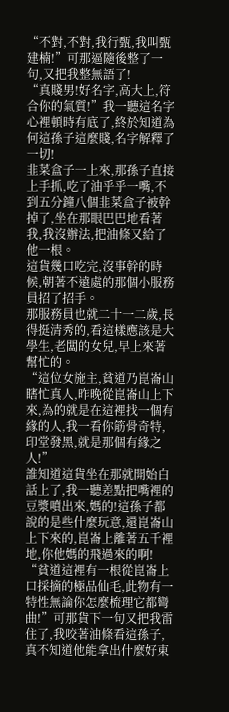“不對,不對,我行甄,我叫甄建楠!”可那逼隨後整了一句,又把我整無語了!
“真賤男!好名字,高大上,符合你的氣質!”我一聽這名字心裡頓時有底了,終於知道為何這孫子這麼賤,名字解釋了一切!
韭菜盒子一上來,那孫子直接上手抓,吃了油乎乎一嘴,不到五分鐘八個韭菜盒子被幹掉了,坐在那眼巴巴地看著我,我沒辦法,把油條又給了他一根。
這貨幾口吃完,沒事幹的時候,朝著不遠處的那個小服務員招了招手。
那服務員也就二十一二歲,長得挺清秀的,看這樣應該是大學生,老闆的女兒,早上來著幫忙的。
“這位女施主,貧道乃崑崙山瞎忙真人,昨晚從崑崙山上下來,為的就是在這裡找一個有緣的人,我一看你筋骨奇特,印堂發黑,就是那個有緣之人!”
誰知道這貨坐在那就開始白話上了,我一聽差點把嘴裡的豆漿噴出來,媽的!這孫子都說的是些什麼玩意,還崑崙山上下來的,崑崙上離著五千裡地,你他媽的飛過來的啊!
“貧道這裡有一根從崑崙上口採摘的極品仙毛,此物有一特性無論你怎麼梳理它都彎曲!”可那貨下一句又把我雷住了,我咬著油條看這孫子,真不知道他能拿出什麼好東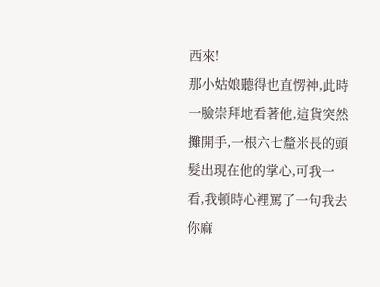西來!
那小姑娘聽得也直愣神,此時一臉崇拜地看著他,這貨突然攤開手,一根六七釐米長的頭髮出現在他的掌心,可我一看,我頓時心裡罵了一句我去你麻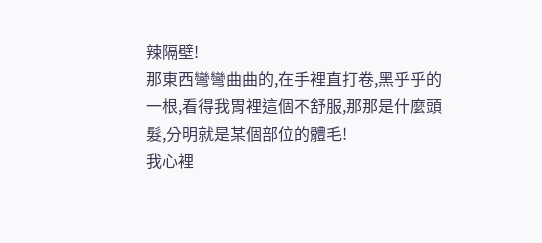辣隔壁!
那東西彎彎曲曲的,在手裡直打卷,黑乎乎的一根,看得我胃裡這個不舒服,那那是什麼頭髮,分明就是某個部位的體毛!
我心裡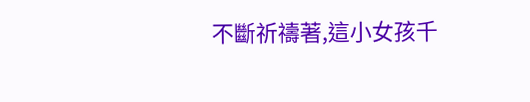不斷祈禱著,這小女孩千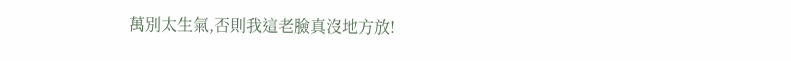萬別太生氣,否則我這老臉真沒地方放!